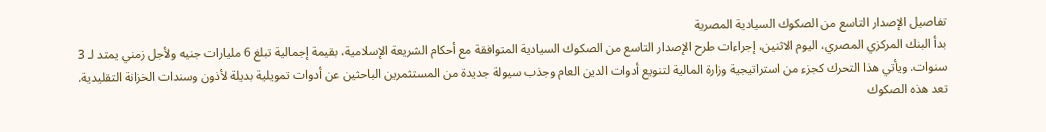تفاصيل الإصدار التاسع من الصكوك السيادية المصرية
بدأ البنك المركزي المصري، اليوم الاثنين، إجراءات طرح الإصدار التاسع من الصكوك السيادية المتوافقة مع أحكام الشريعة الإسلامية، بقيمة إجمالية تبلغ 6 مليارات جنيه ولأجل زمني يمتد لـ 3 سنوات. ويأتي هذا التحرك كجزء من استراتيجية وزارة المالية لتنويع أدوات الدين العام وجذب سيولة جديدة من المستثمرين الباحثين عن أدوات تمويلية بديلة لأذون وسندات الخزانة التقليدية.
تعد هذه الصكوك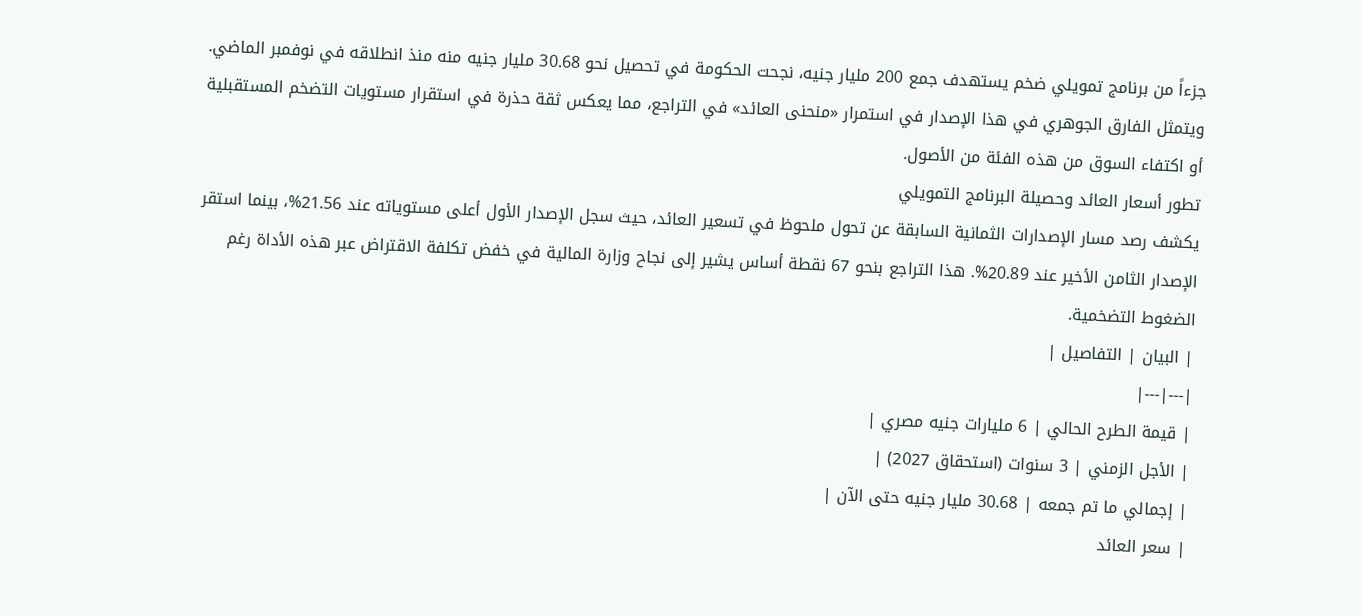جزءاً من برنامج تمويلي ضخم يستهدف جمع 200 مليار جنيه، نجحت الحكومة في تحصيل نحو 30.68 مليار جنيه منه منذ انطلاقه في نوفمبر الماضي. ويتمثل الفارق الجوهري في هذا الإصدار في استمرار «منحنى العائد» في التراجع، مما يعكس ثقة حذرة في استقرار مستويات التضخم المستقبلية أو اكتفاء السوق من هذه الفئة من الأصول.
تطور أسعار العائد وحصيلة البرنامج التمويلي
يكشف رصد مسار الإصدارات الثمانية السابقة عن تحول ملحوظ في تسعير العائد، حيث سجل الإصدار الأول أعلى مستوياته عند 21.56%، بينما استقر الإصدار الثامن الأخير عند 20.89%. هذا التراجع بنحو 67 نقطة أساس يشير إلى نجاح وزارة المالية في خفض تكلفة الاقتراض عبر هذه الأداة رغم الضغوط التضخمية.
| البيان | التفاصيل |
|---|---|
| قيمة الطرح الحالي | 6 مليارات جنيه مصري |
| الأجل الزمني | 3 سنوات (استحقاق 2027) |
| إجمالي ما تم جمعه | 30.68 مليار جنيه حتى الآن |
| سعر العائد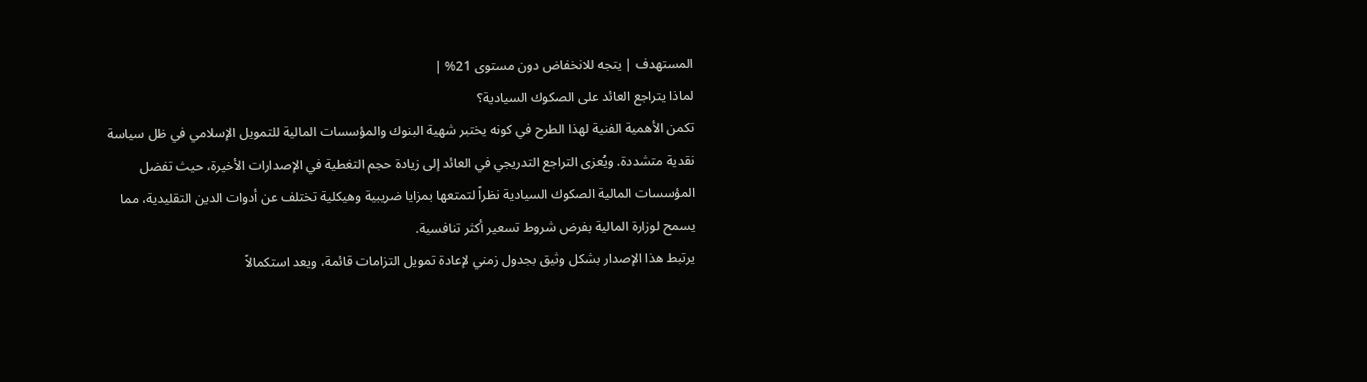المستهدف | يتجه للانخفاض دون مستوى 21% |
لماذا يتراجع العائد على الصكوك السيادية؟
تكمن الأهمية الفنية لهذا الطرح في كونه يختبر شهية البنوك والمؤسسات المالية للتمويل الإسلامي في ظل سياسة نقدية متشددة. ويُعزى التراجع التدريجي في العائد إلى زيادة حجم التغطية في الإصدارات الأخيرة، حيث تفضل المؤسسات المالية الصكوك السيادية نظراً لتمتعها بمزايا ضريبية وهيكلية تختلف عن أدوات الدين التقليدية، مما يسمح لوزارة المالية بفرض شروط تسعير أكثر تنافسية.
يرتبط هذا الإصدار بشكل وثيق بجدول زمني لإعادة تمويل التزامات قائمة، ويعد استكمالاً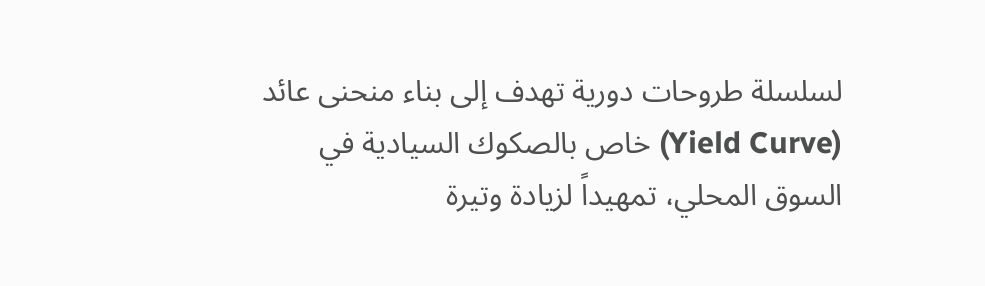لسلسلة طروحات دورية تهدف إلى بناء منحنى عائد (Yield Curve) خاص بالصكوك السيادية في السوق المحلي، تمهيداً لزيادة وتيرة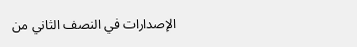الإصدارات في النصف الثاني من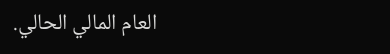العام المالي الحالي.